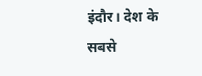इंदौर। देश के सबसे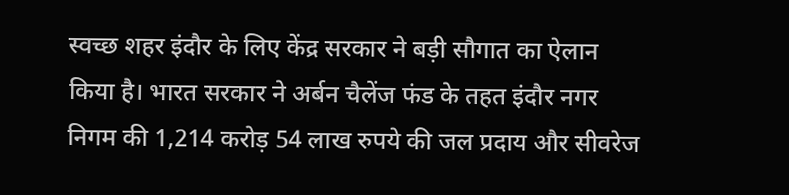स्वच्छ शहर इंदौर के लिए केंद्र सरकार ने बड़ी सौगात का ऐलान किया है। भारत सरकार ने अर्बन चैलेंज फंड के तहत इंदौर नगर निगम की 1,214 करोड़ 54 लाख रुपये की जल प्रदाय और सीवरेज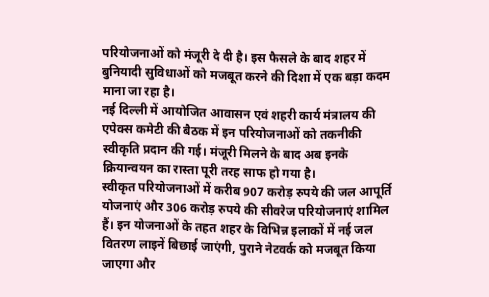परियोजनाओं को मंजूरी दे दी है। इस फैसले के बाद शहर में बुनियादी सुविधाओं को मजबूत करने की दिशा में एक बड़ा कदम माना जा रहा है।
नई दिल्ली में आयोजित आवासन एवं शहरी कार्य मंत्रालय की एपेक्स कमेटी की बैठक में इन परियोजनाओं को तकनीकी स्वीकृति प्रदान की गई। मंजूरी मिलने के बाद अब इनके क्रियान्वयन का रास्ता पूरी तरह साफ हो गया है।
स्वीकृत परियोजनाओं में करीब 907 करोड़ रुपये की जल आपूर्ति योजनाएं और 306 करोड़ रुपये की सीवरेज परियोजनाएं शामिल हैं। इन योजनाओं के तहत शहर के विभिन्न इलाकों में नई जल वितरण लाइनें बिछाई जाएंगी, पुराने नेटवर्क को मजबूत किया जाएगा और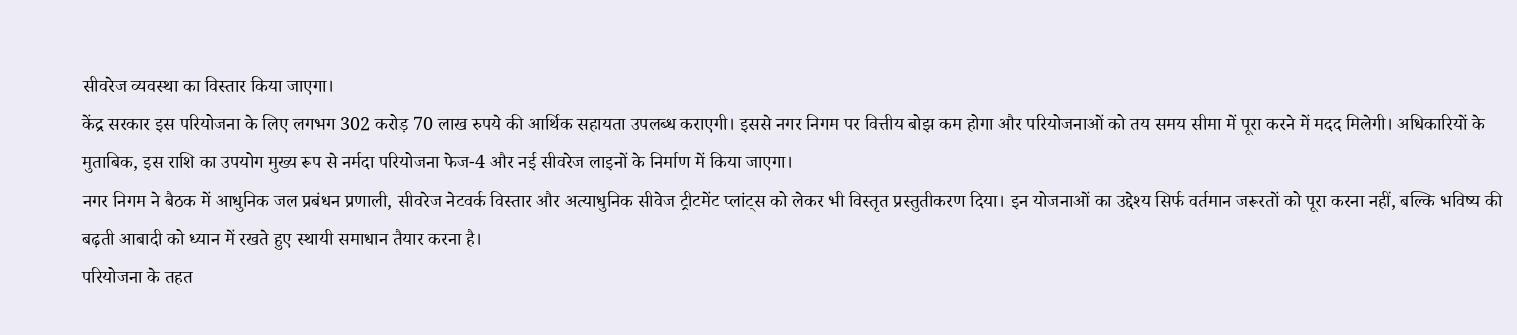सीवरेज व्यवस्था का विस्तार किया जाएगा।
केंद्र सरकार इस परियोजना के लिए लगभग 302 करोड़ 70 लाख रुपये की आर्थिक सहायता उपलब्ध कराएगी। इससे नगर निगम पर वित्तीय बोझ कम होगा और परियोजनाओं को तय समय सीमा में पूरा करने में मदद मिलेगी। अधिकारियों के मुताबिक, इस राशि का उपयोग मुख्य रूप से नर्मदा परियोजना फेज-4 और नई सीवरेज लाइनों के निर्माण में किया जाएगा।
नगर निगम ने बैठक में आधुनिक जल प्रबंधन प्रणाली, सीवरेज नेटवर्क विस्तार और अत्याधुनिक सीवेज ट्रीटमेंट प्लांट्स को लेकर भी विस्तृत प्रस्तुतीकरण दिया। इन योजनाओं का उद्देश्य सिर्फ वर्तमान जरूरतों को पूरा करना नहीं, बल्कि भविष्य की बढ़ती आबादी को ध्यान में रखते हुए स्थायी समाधान तैयार करना है।
परियोजना के तहत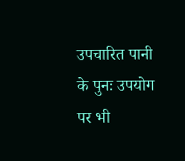उपचारित पानी के पुनः उपयोग पर भी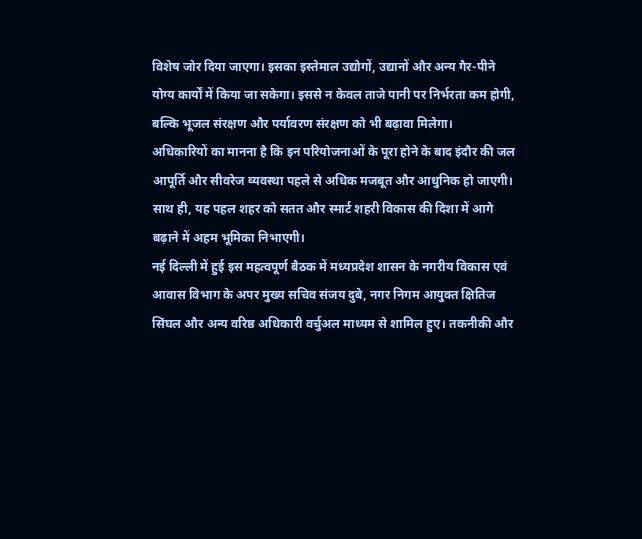विशेष जोर दिया जाएगा। इसका इस्तेमाल उद्योगों, उद्यानों और अन्य गैर-पीने योग्य कार्यों में किया जा सकेगा। इससे न केवल ताजे पानी पर निर्भरता कम होगी, बल्कि भूजल संरक्षण और पर्यावरण संरक्षण को भी बढ़ावा मिलेगा।
अधिकारियों का मानना है कि इन परियोजनाओं के पूरा होने के बाद इंदौर की जल आपूर्ति और सीवरेज व्यवस्था पहले से अधिक मजबूत और आधुनिक हो जाएगी। साथ ही, यह पहल शहर को सतत और स्मार्ट शहरी विकास की दिशा में आगे बढ़ाने में अहम भूमिका निभाएगी।
नई दिल्ली में हुई इस महत्वपूर्ण बैठक में मध्यप्रदेश शासन के नगरीय विकास एवं आवास विभाग के अपर मुख्य सचिव संजय दुबे, नगर निगम आयुक्त क्षितिज सिंघल और अन्य वरिष्ठ अधिकारी वर्चुअल माध्यम से शामिल हुए। तकनीकी और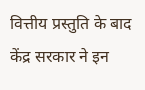वित्तीय प्रस्तुति के बाद केंद्र सरकार ने इन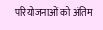परियोजनाओं को अंतिम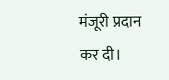मंजूरी प्रदान कर दी।